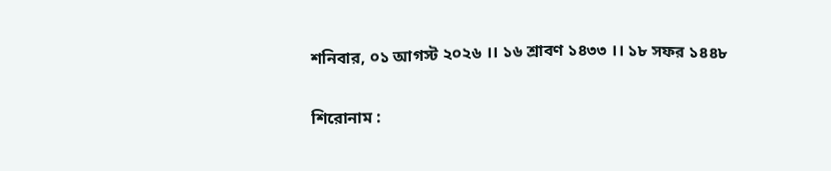শনিবার, ০১ আগস্ট ২০২৬ ।। ১৬ শ্রাবণ ১৪৩৩ ।। ১৮ সফর ১৪৪৮

শিরোনাম :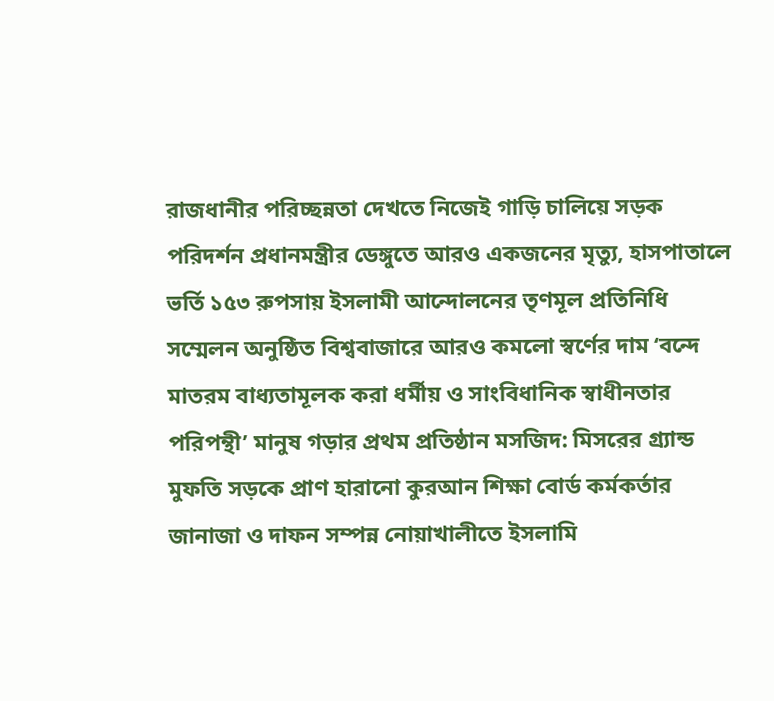রাজধানীর পরিচ্ছন্নতা দেখতে নিজেই গাড়ি চালিয়ে সড়ক পরিদর্শন প্রধানমন্ত্রীর ডেঙ্গুতে আরও একজনের মৃত্যু, হাসপাতালে ভর্তি ১৫৩ রুপসায় ইসলামী আন্দোলনের তৃণমূল প্রতিনিধি সম্মেলন অনুষ্ঠিত বিশ্ববাজারে আরও কমলো স্বর্ণের দাম ‘বন্দে মাতরম বাধ্যতামূলক করা ধর্মীয় ও সাংবিধানিক স্বাধীনতার পরিপন্থী’ মানুষ গড়ার প্রথম প্রতিষ্ঠান মসজিদ: মিসরের গ্র্যান্ড মুফতি সড়কে প্রাণ হারানো কুরআন শিক্ষা বোর্ড কর্মকর্তার জানাজা ও দাফন সম্পন্ন নোয়াখালীতে ইসলামি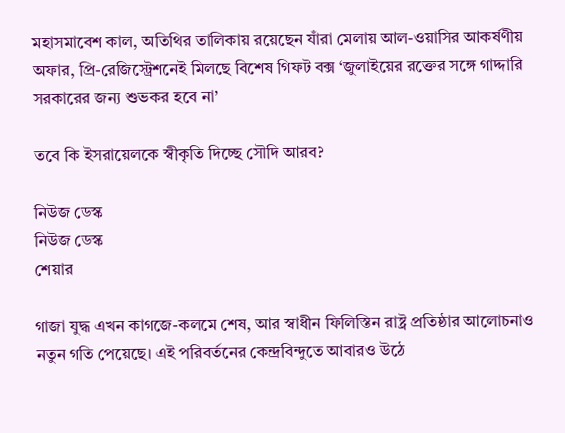মহাসমাবেশ কাল, অতিথির তালিকায় রয়েছেন যাঁরা মেলায় আল-ওয়াসির আকর্ষণীয় অফার, প্রি-রেজিস্ট্রেশনেই মিলছে বিশেষ গিফট বক্স ‘জুলাইয়ের রক্তের সঙ্গে গাদ্দারি সরকারের জন্য শুভকর হবে না’

তবে কি ইসরায়েলকে স্বীকৃতি দিচ্ছে সৌদি আরব?

নিউজ ডেস্ক
নিউজ ডেস্ক
শেয়ার

গাজা যুদ্ধ এখন কাগজে-কলমে শেষ, আর স্বাধীন ফিলিস্তিন রাষ্ট্র প্রতিষ্ঠার আলোচনাও নতুন গতি পেয়েছে। এই পরিবর্তনের কেন্দ্রবিন্দুতে আবারও উঠে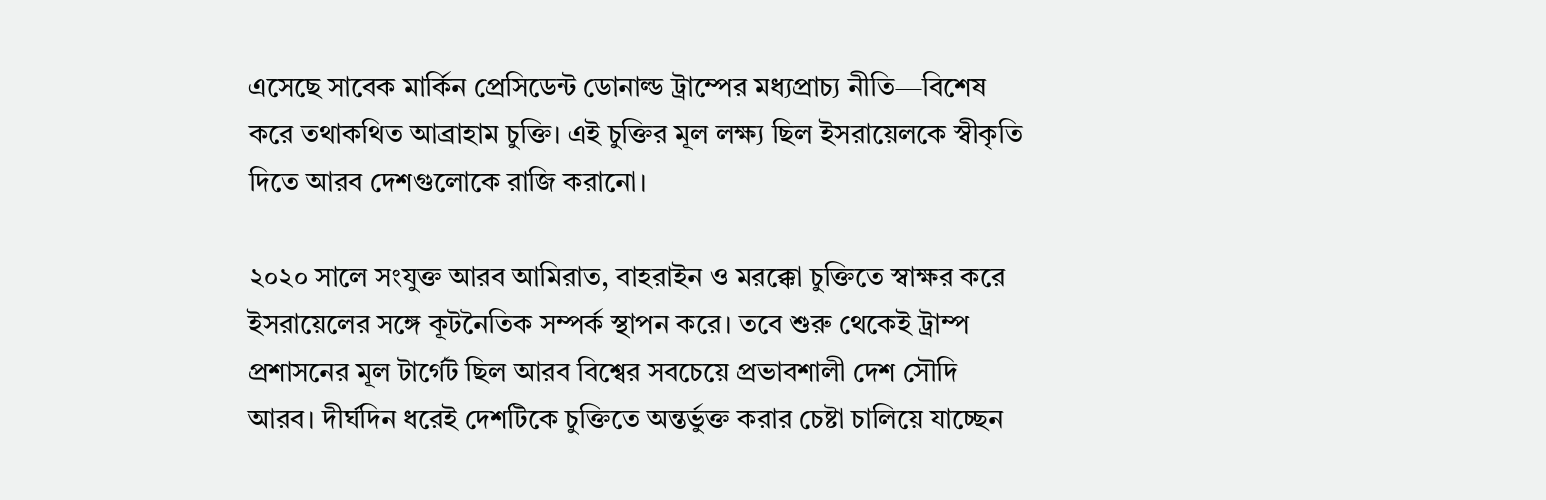এসেছে সাবেক মার্কিন প্রেসিডেন্ট ডোনাল্ড ট্রাম্পের মধ্যপ্রাচ্য নীতি—বিশেষ করে তথাকথিত আব্রাহাম চুক্তি। এই চুক্তির মূল লক্ষ্য ছিল ইসরায়েলকে স্বীকৃতি দিতে আরব দেশগুলোকে রাজি করানো।

২০২০ সালে সংযুক্ত আরব আমিরাত, বাহরাইন ও মরক্কো চুক্তিতে স্বাক্ষর করে ইসরায়েলের সঙ্গে কূটনৈতিক সম্পর্ক স্থাপন করে। তবে শুরু থেকেই ট্রাম্প প্রশাসনের মূল টার্গেট ছিল আরব বিশ্বের সবচেয়ে প্রভাবশালী দেশ সৌদি আরব। দীর্ঘদিন ধরেই দেশটিকে চুক্তিতে অন্তর্ভুক্ত করার চেষ্টা চালিয়ে যাচ্ছেন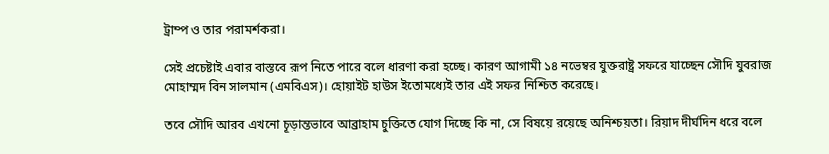ট্রাম্প ও তার পরামর্শকরা।

সেই প্রচেষ্টাই এবার বাস্তবে রূপ নিতে পারে বলে ধারণা করা হচ্ছে। কারণ আগামী ১৪ নভেম্বর যুক্তরাষ্ট্র সফরে যাচ্ছেন সৌদি যুবরাজ মোহাম্মদ বিন সালমান (এমবিএস)। হোয়াইট হাউস ইতোমধ্যেই তার এই সফর নিশ্চিত করেছে।

তবে সৌদি আরব এখনো চূড়ান্তভাবে আব্রাহাম চুক্তিতে যোগ দিচ্ছে কি না, সে বিষয়ে রয়েছে অনিশ্চয়তা। রিয়াদ দীর্ঘদিন ধরে বলে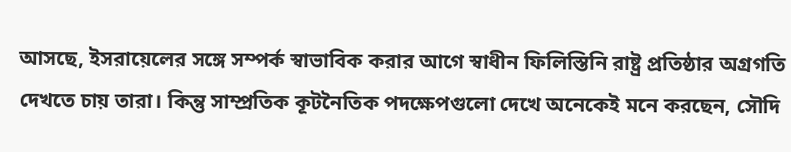আসছে, ইসরায়েলের সঙ্গে সম্পর্ক স্বাভাবিক করার আগে স্বাধীন ফিলিস্তিনি রাষ্ট্র প্রতিষ্ঠার অগ্রগতি দেখতে চায় তারা। কিন্তু সাম্প্রতিক কূটনৈতিক পদক্ষেপগুলো দেখে অনেকেই মনে করছেন, সৌদি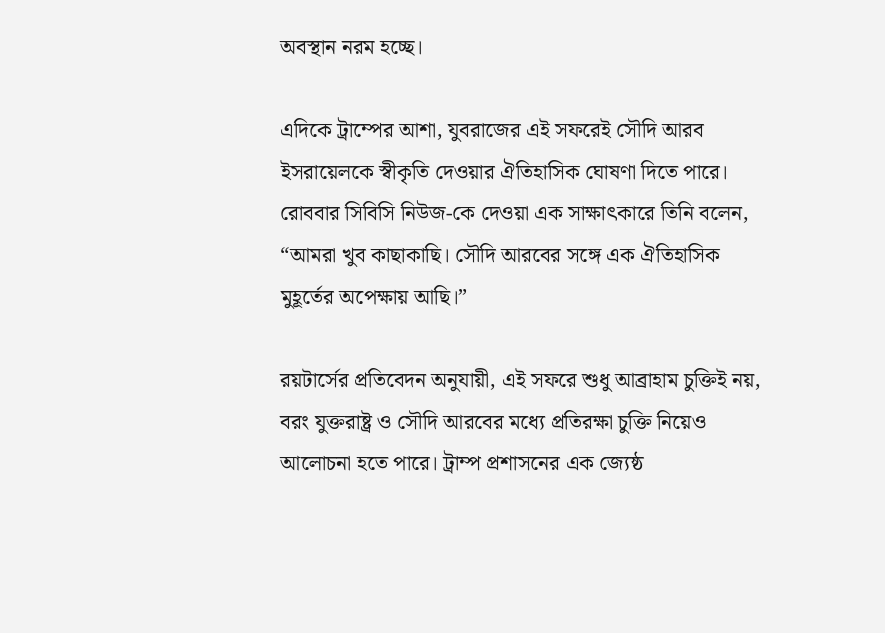অবস্থান নরম হচ্ছে।

এদিকে ট্রাম্পের আশা, যুবরাজের এই সফরেই সৌদি আরব ইসরায়েলকে স্বীকৃতি দেওয়ার ঐতিহাসিক ঘোষণা দিতে পারে। রোববার সিবিসি নিউজ-কে দেওয়া এক সাক্ষাৎকারে তিনি বলেন, “আমরা খুব কাছাকাছি। সৌদি আরবের সঙ্গে এক ঐতিহাসিক মুহূর্তের অপেক্ষায় আছি।”

রয়টার্সের প্রতিবেদন অনুযায়ী, এই সফরে শুধু আব্রাহাম চুক্তিই নয়, বরং যুক্তরাষ্ট্র ও সৌদি আরবের মধ্যে প্রতিরক্ষা চুক্তি নিয়েও আলোচনা হতে পারে। ট্রাম্প প্রশাসনের এক জ্যেষ্ঠ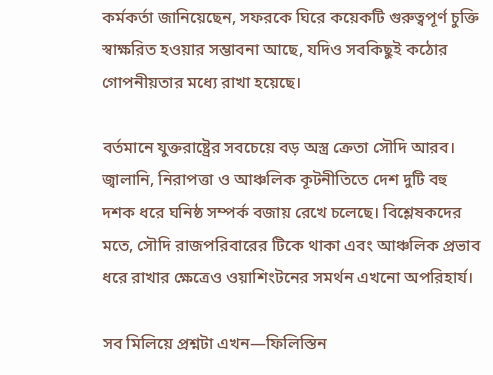কর্মকর্তা জানিয়েছেন, সফরকে ঘিরে কয়েকটি গুরুত্বপূর্ণ চুক্তি স্বাক্ষরিত হওয়ার সম্ভাবনা আছে, যদিও সবকিছুই কঠোর গোপনীয়তার মধ্যে রাখা হয়েছে।

বর্তমানে যুক্তরাষ্ট্রের সবচেয়ে বড় অস্ত্র ক্রেতা সৌদি আরব। জ্বালানি, নিরাপত্তা ও আঞ্চলিক কূটনীতিতে দেশ দুটি বহু দশক ধরে ঘনিষ্ঠ সম্পর্ক বজায় রেখে চলেছে। বিশ্লেষকদের মতে, সৌদি রাজপরিবারের টিকে থাকা এবং আঞ্চলিক প্রভাব ধরে রাখার ক্ষেত্রেও ওয়াশিংটনের সমর্থন এখনো অপরিহার্য।

সব মিলিয়ে প্রশ্নটা এখন—ফিলিস্তিন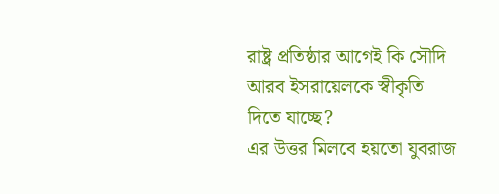রাষ্ট্র প্রতিষ্ঠার আগেই কি সৌদি আরব ইসরায়েলকে স্বীকৃতি দিতে যাচ্ছে?
এর উত্তর মিলবে হয়তো যুবরাজ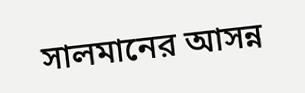সালমানের আসন্ন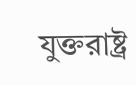যুক্তরাষ্ট্র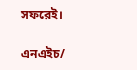সফরেই।

এনএইচ/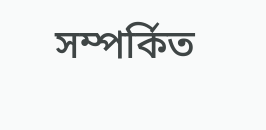সম্পর্কিত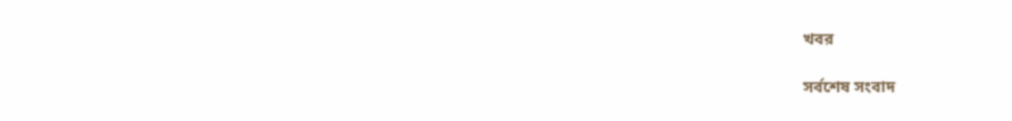খবর

সর্বশেষ সংবাদ